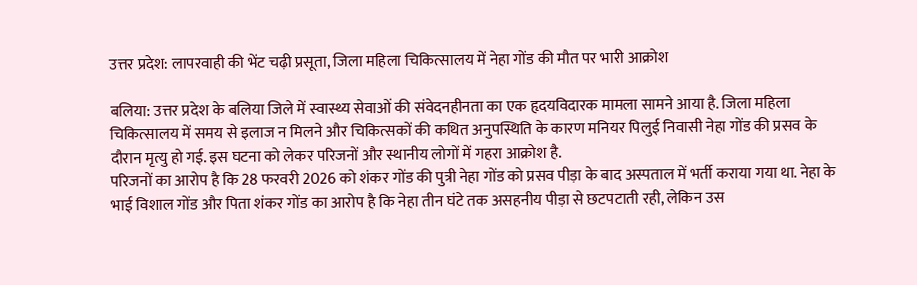उत्तर प्रदेश: लापरवाही की भेंट चढ़ी प्रसूता, जिला महिला चिकित्सालय में नेहा गोंड की मौत पर भारी आक्रोश

बलिया: उत्तर प्रदेश के बलिया जिले में स्वास्थ्य सेवाओं की संवेदनहीनता का एक हृदयविदारक मामला सामने आया है. जिला महिला चिकित्सालय में समय से इलाज न मिलने और चिकित्सकों की कथित अनुपस्थिति के कारण मनियर पिलुई निवासी नेहा गोंड की प्रसव के दौरान मृत्यु हो गई. इस घटना को लेकर परिजनों और स्थानीय लोगों में गहरा आक्रोश है.
परिजनों का आरोप है कि 28 फरवरी 2026 को शंकर गोंड की पुत्री नेहा गोंड को प्रसव पीड़ा के बाद अस्पताल में भर्ती कराया गया था. नेहा के भाई विशाल गोंड और पिता शंकर गोंड का आरोप है कि नेहा तीन घंटे तक असहनीय पीड़ा से छटपटाती रही, लेकिन उस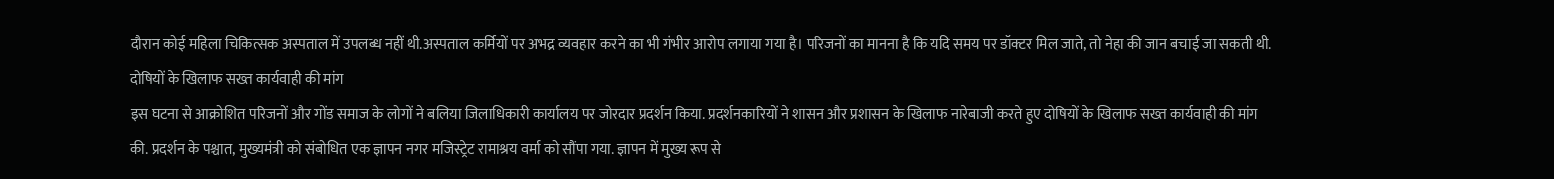दौरान कोई महिला चिकित्सक अस्पताल में उपलब्ध नहीं थी.अस्पताल कर्मियों पर अभद्र व्यवहार करने का भी गंभीर आरोप लगाया गया है। परिजनों का मानना है कि यदि समय पर डॉक्टर मिल जाते, तो नेहा की जान बचाई जा सकती थी.
दोषियों के खिलाफ सख्त कार्यवाही की मांग
इस घटना से आक्रोशित परिजनों और गोंड समाज के लोगों ने बलिया जिलाधिकारी कार्यालय पर जोरदार प्रदर्शन किया. प्रदर्शनकारियों ने शासन और प्रशासन के खिलाफ नारेबाजी करते हुए दोषियों के खिलाफ सख्त कार्यवाही की मांग की. प्रदर्शन के पश्चात, मुख्यमंत्री को संबोधित एक ज्ञापन नगर मजिस्ट्रेट रामाश्रय वर्मा को सौंपा गया. ज्ञापन में मुख्य रूप से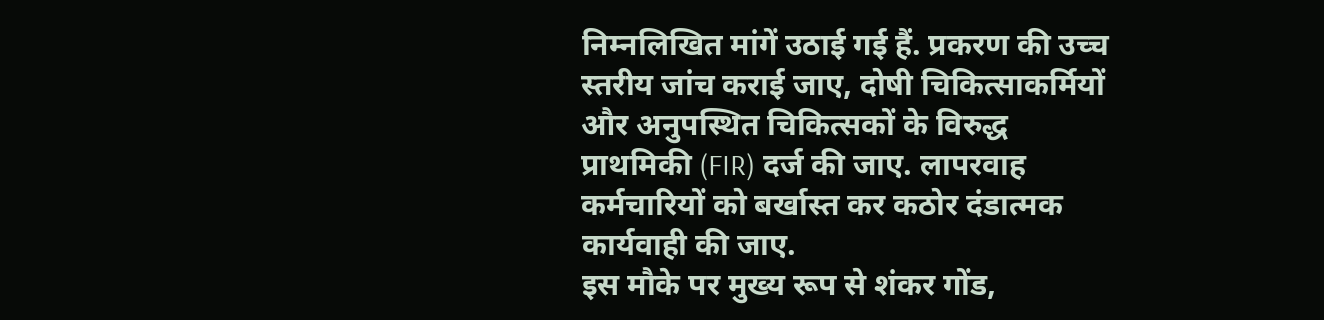निम्नलिखित मांगें उठाई गई हैं. प्रकरण की उच्च स्तरीय जांच कराई जाए, दोषी चिकित्साकर्मियों और अनुपस्थित चिकित्सकों के विरुद्ध प्राथमिकी (FIR) दर्ज की जाए. लापरवाह कर्मचारियों को बर्खास्त कर कठोर दंडात्मक कार्यवाही की जाए.
इस मौके पर मुख्य रूप से शंकर गोंड,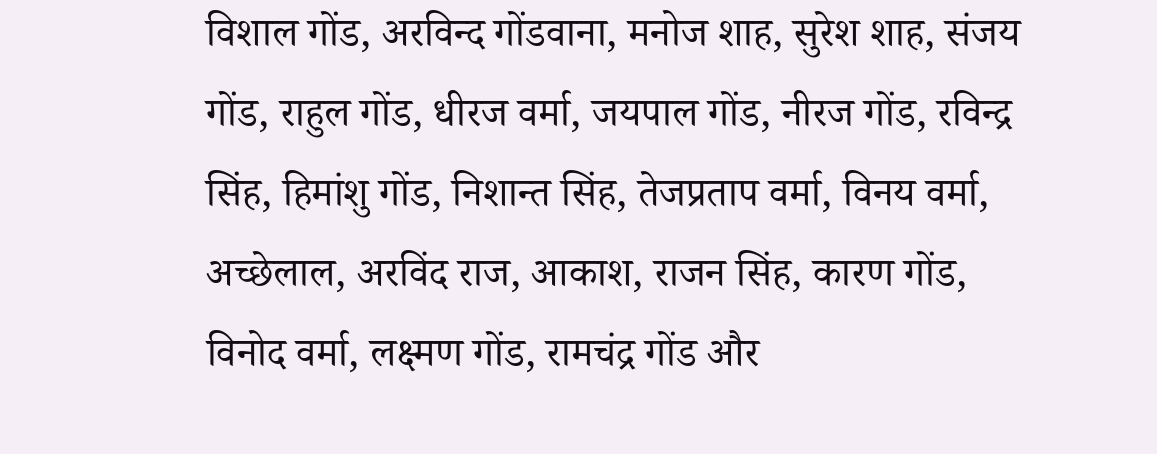विशाल गोंड, अरविन्द गोंडवाना, मनोज शाह, सुरेश शाह, संजय गोंड, राहुल गोंड, धीरज वर्मा, जयपाल गोंड, नीरज गोंड, रविन्द्र सिंह, हिमांशु गोंड, निशान्त सिंह, तेजप्रताप वर्मा, विनय वर्मा, अच्छेलाल, अरविंद राज, आकाश, राजन सिंह, कारण गोंड, विनोद वर्मा, लक्ष्मण गोंड, रामचंद्र गोंड और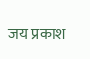जय प्रकाश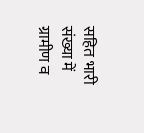सहित भारी संख्या में ग्रामीण व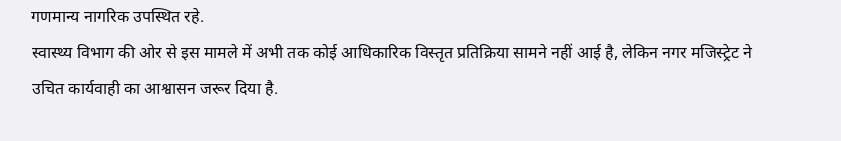गणमान्य नागरिक उपस्थित रहे.
स्वास्थ्य विभाग की ओर से इस मामले में अभी तक कोई आधिकारिक विस्तृत प्रतिक्रिया सामने नहीं आई है, लेकिन नगर मजिस्ट्रेट ने उचित कार्यवाही का आश्वासन जरूर दिया है.